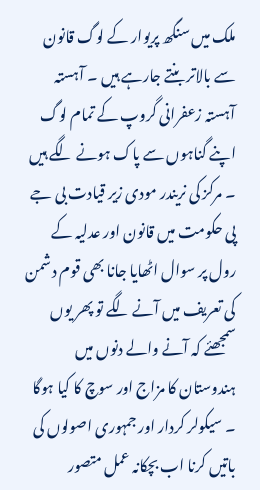ملک میں سنگھ پریوار کے لوگ قانون سے بالاتر بنتے جارہے ہیں ۔ آہستہ آہستہ زعفرانی گروپ کے تمام لوگ اپنے گناہوں سے پاک ہونے لگے ہیں ۔ مرکز کی نریندر مودی زیر قیادت بی جے پی حکومت میں قانون اور عدلیہ کے رول پر سوال اٹھایا جانا بھی قوم دشمن کی تعریف میں آنے لگے تو پھر یوں سمجھئے کہ آنے والے دنوں میں ہندوستان کا مزاج اور سوچ کا کیا ہوگا ۔ سیکولر کردار اور جمہوری اصولوں کی باتیں کرنا اب بچکانہ عمل متصور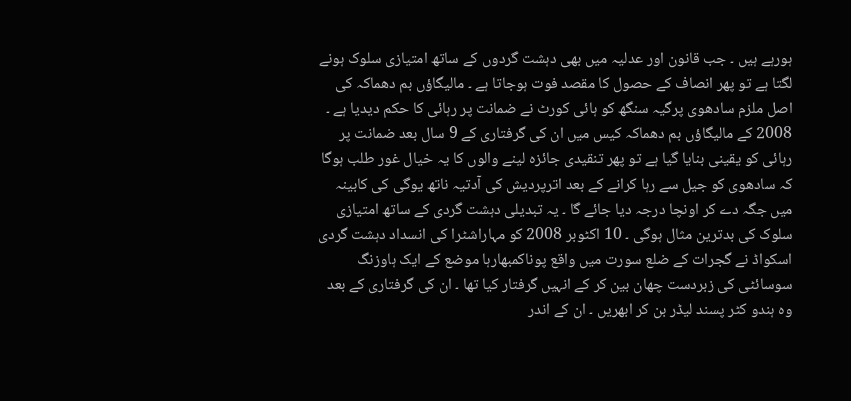ہورہے ہیں ۔ جب قانون اور عدلیہ میں بھی دہشت گردوں کے ساتھ امتیازی سلوک ہونے لگتا ہے تو پھر انصاف کے حصول کا مقصد فوت ہوجاتا ہے ۔ مالیگاؤں بم دھماکہ کی اصل ملزم سادھوی پرگیہ سنگھ کو ہائی کورٹ نے ضمانت پر رہائی کا حکم دیدیا ہے ۔ 2008 کے مالیگاؤں بم دھماکہ کیس میں ان کی گرفتاری کے 9 سال بعد ضمانت پر رہائی کو یقینی بنایا گیا ہے تو پھر تنقیدی جائزہ لینے والوں کا یہ خیال غور طلب ہوگا کہ سادھوی کو جیل سے رہا کرانے کے بعد اترپردیش کی آدتیہ ناتھ یوگی کی کابینہ میں جگہ دے کر اونچا درجہ دیا جائے گا ۔ یہ تبدیلی دہشت گردی کے ساتھ امتیازی سلوک کی بدترین مثال ہوگی ۔ 10 اکٹوبر 2008 کو مہاراشٹرا کی انسداد دہشت گردی اسکواڈ نے گجرات کے ضلع سورت میں واقع پوناکمبھارہا موضع کے ایک ہاوزنگ سوسائٹی کی زبردست چھان بین کر کے انہیں گرفتار کیا تھا ۔ ان کی گرفتاری کے بعد وہ ہندو کٹر پسند لیڈر بن کر ابھریں ۔ ان کے اندر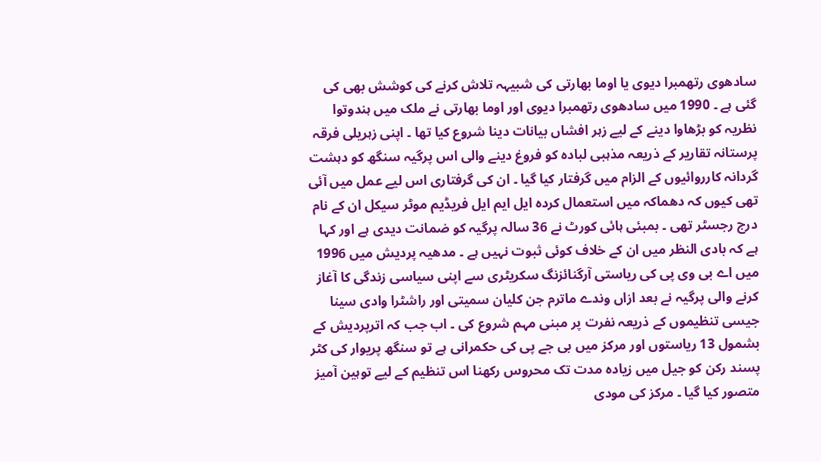سادھوی رتھمبرا دیوی یا اوما بھارتی کی شبیہہ تلاش کرنے کی کوشش بھی کی گئی ہے ۔ 1990 میں سادھوی رتھمبرا دیوی اور اوما بھارتی نے ملک میں ہندوتوا نظریہ کو بڑھاوا دینے کے لیے زہر افشاں بیانات دینا شروع کیا تھا ۔ اپنی زہریلی فرقہ پرستانہ تقاریر کے ذریعہ مذہبی لبادہ کو فروغ دینے والی اس پرگیہ سنگھ کو دہشت گردانہ کارروائیوں کے الزام میں گرفتار کیا گیا ۔ ان کی گرفتاری اس لیے عمل میں آئی تھی کیوں کہ دھماکہ میں استعمال کردہ ایل ایم ایل فریڈیم موٹر سیکل ان کے نام درج رجسٹر تھی ۔ بمبئی ہائی کورٹ نے 36 سالہ پرگیہ کو ضمانت دیدی ہے اور کہا ہے کہ بادی النظر میں ان کے خلاف کوئی ثبوت نہیں ہے ۔ مدھیہ پردیش میں 1996 میں اے بی وی پی کی ریاستی آرگنائزنگ سکریٹری سے اپنی سیاسی زندگی کا آغاز کرنے والی پرگیہ نے بعد ازاں وندے ماترم جن کلیان سمیتی اور راشٹرا وادی سینا جیسی تنظیموں کے ذریعہ نفرت پر مبنی مہم شروع کی ۔ اب جب کہ اترپردیش کے بشمول 13 ریاستوں اور مرکز میں بی جے پی کی حکمرانی ہے تو سنگھ پریوار کی کٹر پسند رکن کو جیل میں زیادہ مدت تک محروس رکھنا اس تنظیم کے لیے توہین آمیز متصور کیا گیا ۔ مرکز کی مودی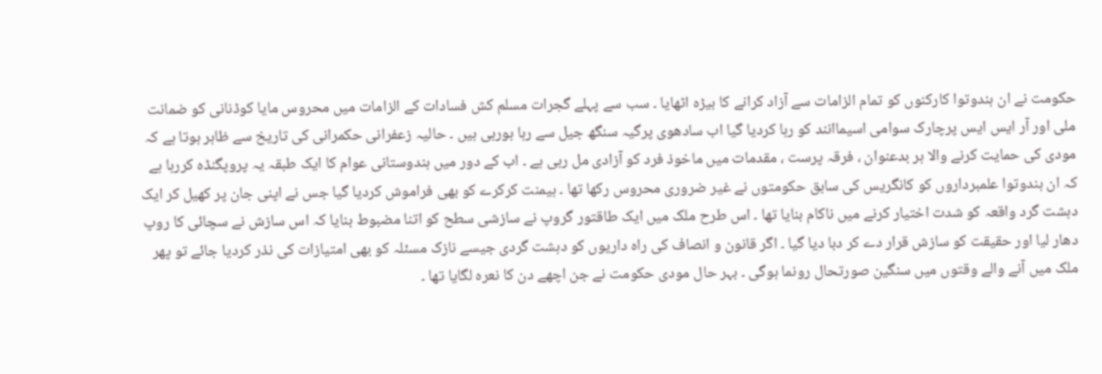حکومت نے ان ہندوتوا کارکنوں کو تمام الزامات سے آزاد کرانے کا بیڑہ اٹھایا ۔ سب سے پہلے گجرات مسلم کش فسادات کے الزامات میں محروس مایا کوڈنانی کو ضمانت ملی اور آر ایس ایس پرچارک سوامی اسیماانند کو رہا کردیا گیا اب سادھوی پرگیہ سنگھ جیل سے رہا ہورہی ہیں ۔ حالیہ زعفرانی حکمرانی کی تاریخ سے ظاہر ہوتا ہے کہ مودی کی حمایت کرنے والا ہر بدعنوان ، فرقہ پرست ، مقدمات میں ماخوذ فرد کو آزادی مل رہی ہے ۔ اب کے دور میں ہندوستانی عوام کا ایک طبقہ یہ پروپگنڈہ کررہا ہے کہ ان ہندوتوا علمبرداروں کو کانگریس کی سابق حکومتوں نے غیر ضروری محروس رکھا تھا ۔ ہیمنت کرکرے کو بھی فراموش کردیا گیا جس نے اپنی جان پر کھیل کر ایک دہشت گرد واقعہ کو شدت اختیار کرنے میں ناکام بنایا تھا ۔ اس طرح ملک میں ایک طاقتور گروپ نے سازشی سطح کو اتنا مضبوط بنایا کہ اس سازش نے سچائی کا روپ دھار لیا اور حقیقت کو سازش قرار دے کر دبا دیا گیا ۔ اگر قانون و انصاف کی راہ داریوں کو دہشت گردی جیسے نازک مسئلہ کو بھی امتیازات کی نذر کردیا جائے تو پھر ملک میں آنے والے وقتوں میں سنگین صورتحال رونما ہوگی ۔ بہر حال مودی حکومت نے جن اچھے دن کا نعرہ لگایا تھا ۔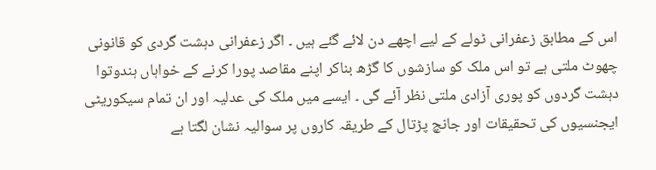اس کے مطابق زعفرانی ٹولے کے لیے اچھے دن لائے گئے ہیں ۔ اگر زعفرانی دہشت گردی کو قانونی چھوٹ ملتی ہے تو اس ملک کو سازشوں کا گڑھ بناکر اپنے مقاصد پورا کرنے کے خواہاں ہندوتوا دہشت گردوں کو پوری آزادی ملتی نظر آئے گی ۔ ایسے میں ملک کی عدلیہ اور ان تمام سیکوریٹی ایجنسیوں کی تحقیقات اور جانچ پڑتال کے طریقہ کاروں پر سوالیہ نشان لگتا ہے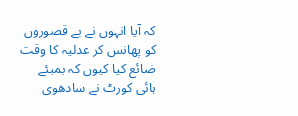کہ آیا انہوں نے بے قصوروں کو پھانس کر عدلیہ کا وقت ضائع کیا کیوں کہ بمبئے ہائی کورٹ نے سادھوی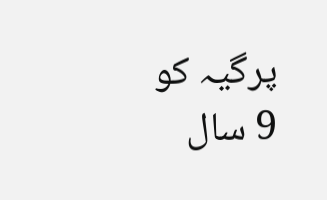پرگیہ کو 9 سال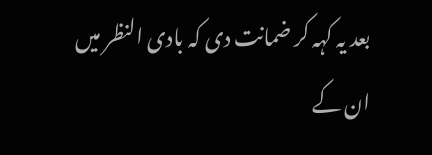بعد یہ کہہ کر ضمانت دی کہ بادی النظر میں ان کے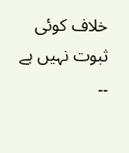خلاف کوئی ثبوت نہیں ہے ۔۔